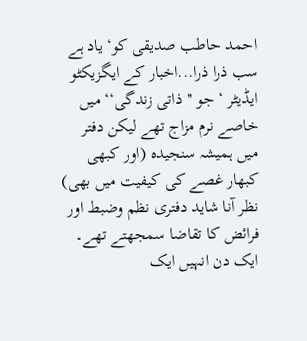احمد حاطب صدیقی کو‘ یاد ہے سب ذرا ذرا...اخبار کے ایگزیکٹو ایڈیٹر ‘ جو ''ذاتی زندگی‘‘ میں خاصے نرم مزاج تھے لیکن دفتر میں ہمیشہ سنجیدہ (اور کبھی کبھار غصے کی کیفیت میں بھی) نظر آنا شاید دفتری نظم وضبط اور فرائض کا تقاضا سمجھتے تھے۔ ایک دن انہیں ایک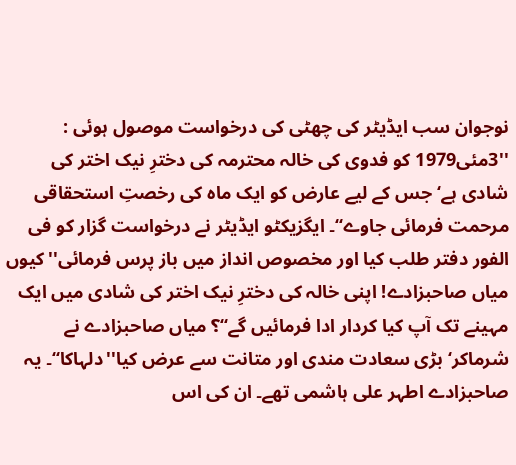نوجوان سب ایڈیٹر کی چھٹی کی درخواست موصول ہوئی : ''3مئی1979 کو فدوی کی خالہ محترمہ کی دخترِ نیک اختر کی شادی ہے‘ جس کے لیے عارض کو ایک ماہ کی رخصتِ استحقاقی مرحمت فرمائی جاوے‘‘۔ ایگزیکٹو ایڈیٹر نے درخواست گزار کو فی الفور دفتر طلب کیا اور مخصوص انداز میں باز پرس فرمائی''کیوں میاں صاحبزادے! اپنی خالہ کی دخترِ نیک اختر کی شادی میں ایک مہینے تک آپ کیا کردار ادا فرمائیں گے‘‘؟ میاں صاحبزادے نے شرماکر‘ بڑی سعادت مندی اور متانت سے عرض کیا''دلہاکا‘‘۔ یہ صاحبزادے اطہر علی ہاشمی تھے۔ ان کی اس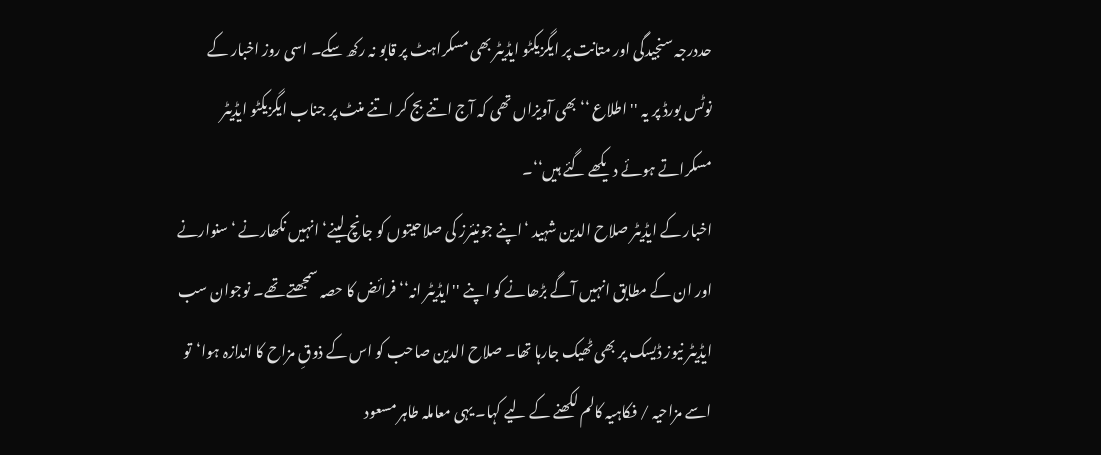حددرجہ سنجیدگی اور متانت پر ایگزیکٹو ایڈیٹر بھی مسکراہٹ پر قابو نہ رکھ سکے۔ اسی روز اخبار کے نوٹس بورڈ پر یہ ''اطلاع ‘‘ بھی آویزاں تھی کہ آج اتنے بج کر اتنے منٹ پر جناب ایگزیکٹو ایڈیٹر مسکراتے ہوئے دیکھے گئے ہیں‘‘۔
اخبار کے ایڈیٹر صلاح الدین شہید ‘اپنے جونیئرز کی صلاحیتوں کو جانچ لینے‘ انہیں نکھارنے ‘ سنوارنے اور ان کے مطابق انہیں آگے بڑھانے کو اپنے ''ایڈیٹر انہ‘‘ فرائض کا حصہ سمجھتے تھے۔ نوجوان سب ایڈیٹر نیوز ڈیسک پر بھی ٹھیک جارہا تھا۔ صلاح الدین صاحب کو اس کے ذوقِ مزاح کا اندازہ ہوا‘تو اسے مزاحیہ / فکاہیہ کالم لکھنے کے لیے کہا۔ یہی معاملہ طاہر مسعود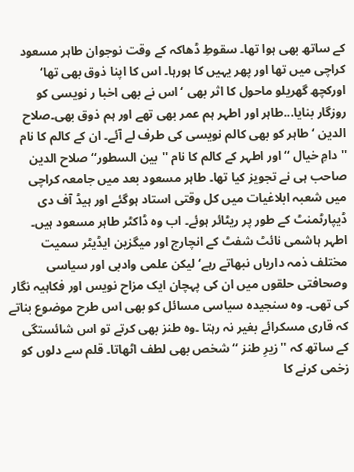کے ساتھ بھی ہوا تھا۔ سقوطِ ڈھاکہ کے وقت نوجوان طاہر مسعود کراچی میں تھا اور پھر یہیں کا ہورہا۔ اس کا اپنا ذوق بھی تھا‘ اورکچھ گھریلو ماحول کا اثر بھی ‘ اس نے بھی اخبا ر نویسی کو روزگار بنایا...طاہر اور اطہر ہم عمر بھی تھے اور ہم ذوق بھی۔صلاح الدین ‘ طاہر کو بھی کالم نویسی کی طرف لے آئے۔ ان کے کالم کا نام ''دامِ خیال ‘‘ اور اطہر کے کالم کا نام ''بین السطور‘‘ صلاح الدین صاحب ہی نے تجویز کیا تھا۔ طاہر مسعود بعد میں جامعہ کراچی میں شعبہ ابلاغیات میں کل وقتی استاد ہوگئے اور ہیڈ آف دی ڈیپارٹمنٹ کے طور پر ریٹائر ہوئے۔ اب وہ ڈاکٹر طاہر مسعود ہیں۔
اطہر ہاشمی نائٹ شفٹ کے انچارج اور میگزین ایڈیٹر سمیت مختلف ذمہ داریاں نبھاتے رہے‘ لیکن علمی وادبی اور سیاسی وصحافتی حلقوں میں ان کی پہچان ایک مزاح نویس اور فکاہیہ نگار کی تھی۔ وہ سنجیدہ سیاسی مسائل کو بھی اس طرح موضوع بناتے کہ قاری مسکرائے بغیر نہ رہتا ۔وہ طنز بھی کرتے تو اس شائستگی کے ساتھ کہ ''زیرِ طنز ‘‘ شخص بھی لطف اٹھاتا۔ قلم سے دلوں کو زخمی کرنے کا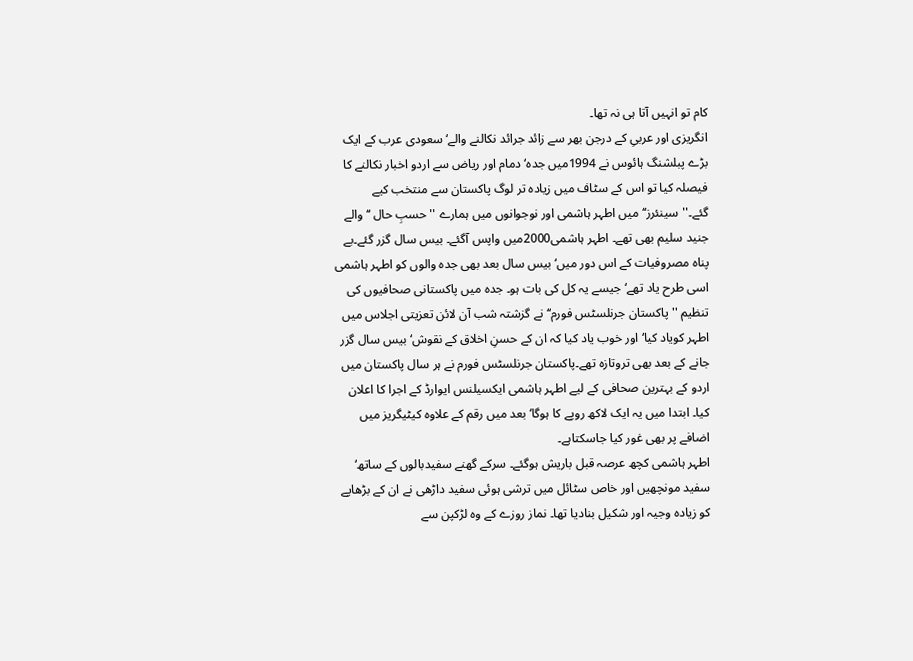کام تو انہیں آتا ہی نہ تھا۔
انگریزی اور عربیِ کے درجن بھر سے زائد جرائد نکالنے والے‘سعودی عرب کے ایک بڑے پبلشنگ ہائوس نے 1994میں جدہ‘ دمام اور ریاض سے اردو اخبار نکالنے کا فیصلہ کیا تو اس کے سٹاف میں زیادہ تر لوگ پاکستان سے منتخب کیے گئے۔''سینئرز‘‘ میں اطہر ہاشمی اور نوجوانوں میں ہمارے ''حسبِ حال ‘‘ والے جنید سلیم بھی تھے۔ اطہر ہاشمی2000میں واپس آگئے۔ بیس سال گزر گئے۔بے پناہ مصروفیات کے اس دور میں‘ بیس سال بعد بھی جدہ والوں کو اطہر ہاشمی اسی طرح یاد تھے‘ جیسے یہ کل کی بات ہو۔ جدہ میں پاکستانی صحافیوں کی تنظیم ''پاکستان جرنلسٹس فورم‘‘ نے گزشتہ شب آن لائن تعزیتی اجلاس میں اطہر کویاد کیا‘ اور خوب یاد کیا کہ ان کے حسنِ اخلاق کے نقوش‘بیس سال گزر جانے کے بعد بھی تروتازہ تھے۔پاکستان جرنلسٹس فورم نے ہر سال پاکستان میں اردو کے بہترین صحافی کے لیے اطہر ہاشمی ایکسیلنس ایوارڈ کے اجرا کا اعلان کیا۔ ابتدا میں یہ ایک لاکھ روپے کا ہوگا‘ بعد میں رقم کے علاوہ کیٹیگریز میں اضافے پر بھی غور کیا جاسکتاہے۔
اطہر ہاشمی کچھ عرصہ قبل باریش ہوگئے۔ سرکے گھنے سفیدبالوں کے ساتھ‘ سفید مونچھیں اور خاص سٹائل میں ترشی ہوئی سفید داڑھی نے ان کے بڑھاپے کو زیادہ وجیہ اور شکیل بنادیا تھا۔ نماز روزے کے وہ لڑکپن سے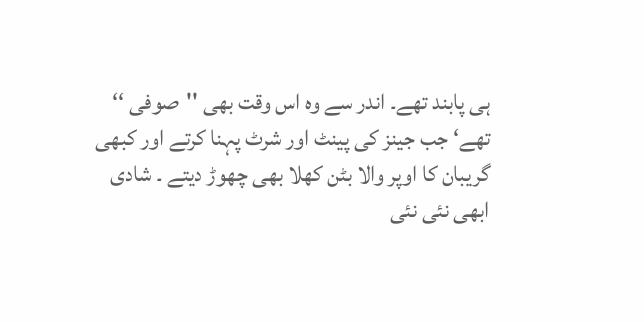ہی پابند تھے۔ اندر سے وہ اس وقت بھی ''صوفی ‘‘ تھے‘ جب جینز کی پینٹ اور شرٹ پہنا کرتے اور کبھی گریبان کا اوپر والا بٹن کھلا بھی چھوڑ دیتے ۔ شادی ابھی نئی نئی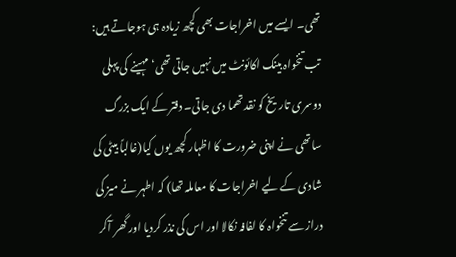تھی۔ ایسے میں اخراجات بھی کچھ زیادہ ہی ہوجاتے ہیں: تب تنخواہ بینک اکائونٹ میں نہیں جاتی تھی‘ مہینے کی پہلی دوسری تاریخ کو نقد تھما دی جاتی۔ دفتر کے ایک بزرگ ساتھی نے اپنی ضرورت کا اظہار کچھ یوں کیا(غالباً بیٹی کی شادی کے لیے اخراجات کا معاملہ تھا) کہ اطہر نے میز کی دراز سے تنخواہ کا لفافہ نکالا اور اس کی نذر کردیا اور گھر آکر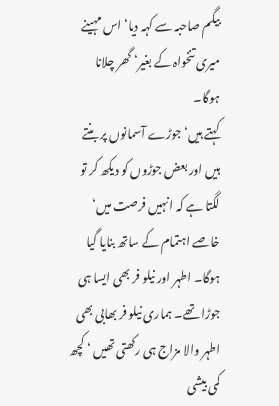بیگم صاحبہ سے کہہ دیا‘ اس مہینے میری تنخواہ کے بغیر‘ گھر چلانا ہوگا۔
کہتے ہیں‘ جوڑے آسمانوں پر بنتے ہیں اور بعض جوڑوں کو دیکھ کر تو لگتا ہے کہ انہیں فرصت میں‘ خاصے اہتمام کے ساتھ بنایا گیا ہوگا۔ اطہر اور نیلو فر بھی ایسا ہی جوڑا تھے۔ ہماری نیلو فر بھابی بھی اطہر والا مزاج ہی رکھتی تھیں ‘ کچھ کمی بیشی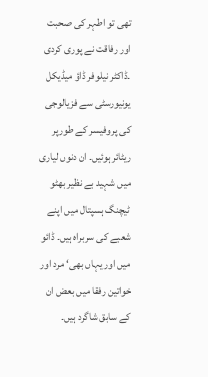تھی تو اطہر کی صحبت اور رفاقت نے پوری کردی ۔ڈاکٹر نیلوفر ڈاؤ میڈیکل یونیورسٹی سے فزیالوجی کی پروفیسر کے طورپر ریٹائر ہوئیں۔ ان دنوں لیاری میں شہید بے نظیر بھٹو ٹیچنگ ہسپتال میں اپنے شعبے کی سربراہ ہیں۔ ڈائو میں اور یہاں بھی‘ مرد اور خواتین رفقا میں بعض ان کے سابق شاگرد ہیں۔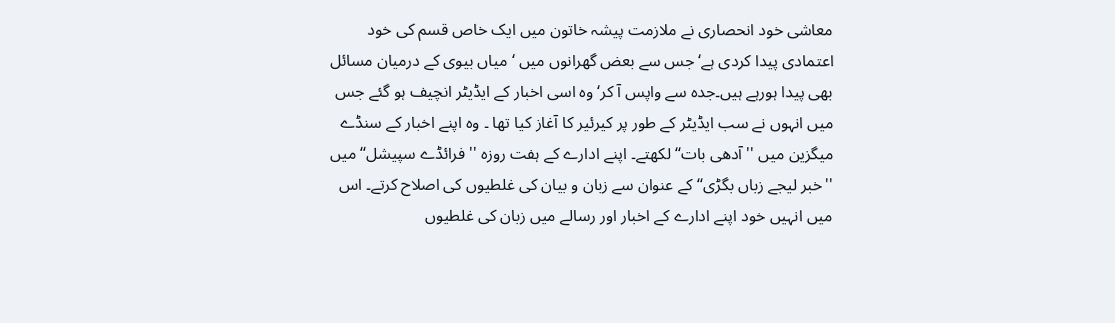معاشی خود انحصاری نے ملازمت پیشہ خاتون میں ایک خاص قسم کی خود اعتمادی پیدا کردی ہے‘ جس سے بعض گھرانوں میں ‘ میاں بیوی کے درمیان مسائل بھی پیدا ہورہے ہیں۔جدہ سے واپس آ کر‘ وہ اسی اخبار کے ایڈیٹر انچیف ہو گئے جس میں انہوں نے سب ایڈیٹر کے طور پر کیرئیر کا آغاز کیا تھا ۔ وہ اپنے اخبار کے سنڈے میگزین میں ''آدھی بات‘‘ لکھتے۔ اپنے ادارے کے ہفت روزہ ''فرائڈے سپیشل‘‘ میں ''خبر لیجے زباں بگڑی‘‘ کے عنوان سے زبان و بیان کی غلطیوں کی اصلاح کرتے۔ اس میں انہیں خود اپنے ادارے کے اخبار اور رسالے میں زبان کی غلطیوں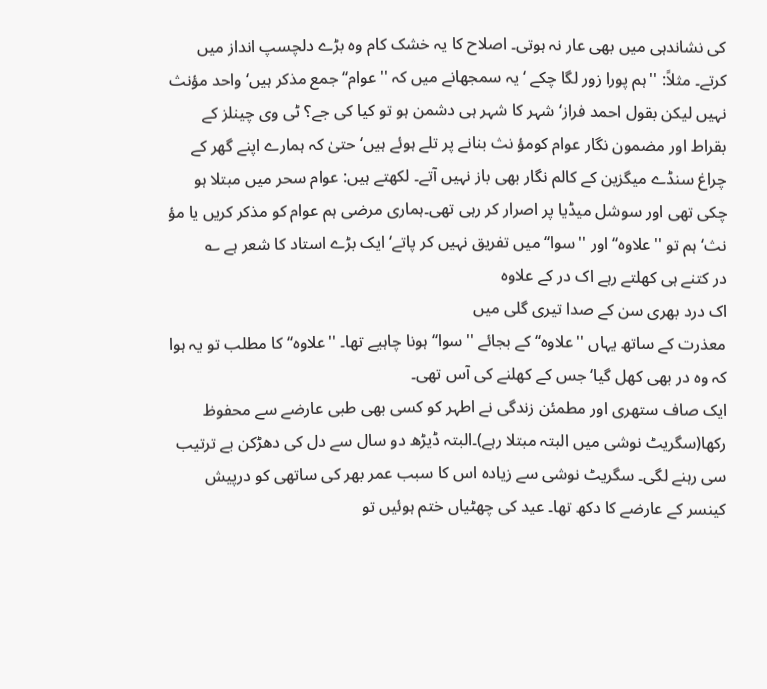کی نشاندہی میں بھی عار نہ ہوتی۔ اصلاح کا یہ خشک کام وہ بڑے دلچسپ انداز میں کرتے۔ مثلاً: ''ہم پورا زور لگا چکے ‘یہ سمجھانے میں کہ ''عوام‘‘ جمع مذکر ہیں‘ واحد مؤنث نہیں لیکن بقول احمد فراز‘ شہر کا شہر ہی دشمن ہو تو کیا کی جے؟ ٹی وی چینلز کے بقراط اور مضمون نگار عوام کومؤ نث بنانے پر تلے ہوئے ہیں‘ حتیٰ کہ ہمارے اپنے گھر کے چراغ سنڈے میگزین کے کالم نگار بھی باز نہیں آتے۔ لکھتے ہیں: عوام سحر میں مبتلا ہو چکی تھی اور سوشل میڈیا پر اصرار کر رہی تھی۔ہماری مرضی ہم عوام کو مذکر کریں یا مؤ نث‘ ہم تو ''علاوہ‘‘ اور ''سوا‘‘ میں تفریق نہیں کر پاتے‘ ایک بڑے استاد کا شعر ہے ؎
در کتنے ہی کھلتے رہے اک در کے علاوہ
اک درد بھری سن کے صدا تیری گلی میں
معذرت کے ساتھ یہاں ''علاوہ‘‘ کے بجائے ''سوا‘‘ ہونا چاہیے تھا۔ ''علاوہ‘‘ کا مطلب تو یہ ہوا کہ وہ در بھی کھل گیا‘ جس کے کھلنے کی آس تھی۔
ایک صاف ستھری اور مطمئن زندگی نے اطہر کو کسی بھی طبی عارضے سے محفوظ رکھا(سگریٹ نوشی میں البتہ مبتلا رہے)۔البتہ ڈیڑھ دو سال سے دل کی دھڑکن بے ترتیب سی رہنے لگی۔ سگریٹ نوشی سے زیادہ اس کا سبب عمر بھر کی ساتھی کو درپیش کینسر کے عارضے کا دکھ تھا۔ عید کی چھٹیاں ختم ہوئیں تو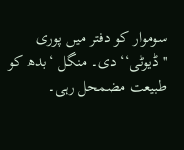سوموار کو دفتر میں پوری ''ڈیوٹی‘‘ دی۔ منگل ‘بدھ کو طبیعت مضمحل رہی۔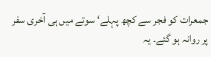جمعرات کو فجر سے کچھ پہلے‘ سوتے میں ہی آخری سفر پر روانہ ہو گئے۔ یہ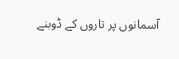آسمانوں پر تاروں کے ڈوبنے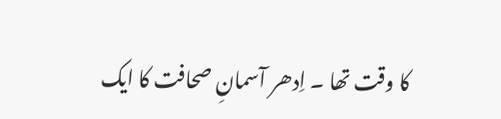کا وقت تھا ۔ اِدھر آسمانِ صحافت کا ایک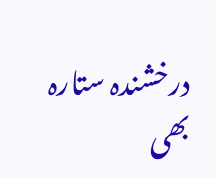درخشندہ ستارہ بھی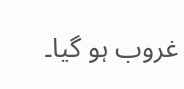غروب ہو گیا۔